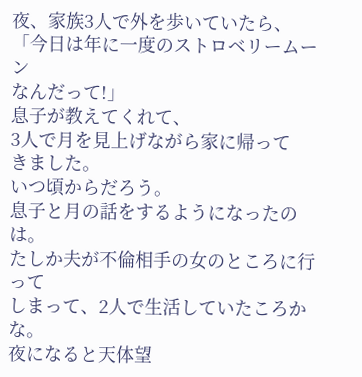夜、家族3人で外を歩いていたら、
「今日は年に一度のストロベリームーン
なんだって!」
息子が教えてくれて、
3人で月を見上げながら家に帰って
きました。
いつ頃からだろう。
息子と月の話をするようになったのは。
たしか夫が不倫相手の女のところに行って
しまって、2人で生活していたころかな。
夜になると天体望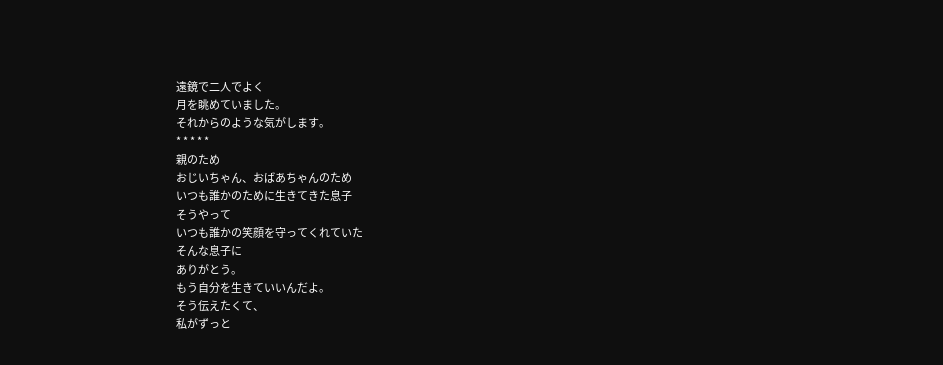遠鏡で二人でよく
月を眺めていました。
それからのような気がします。
* * * * *
親のため
おじいちゃん、おばあちゃんのため
いつも誰かのために生きてきた息子
そうやって
いつも誰かの笑顔を守ってくれていた
そんな息子に
ありがとう。
もう自分を生きていいんだよ。
そう伝えたくて、
私がずっと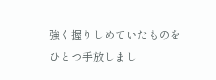強く握りしめていたものを
ひとつ手放しまし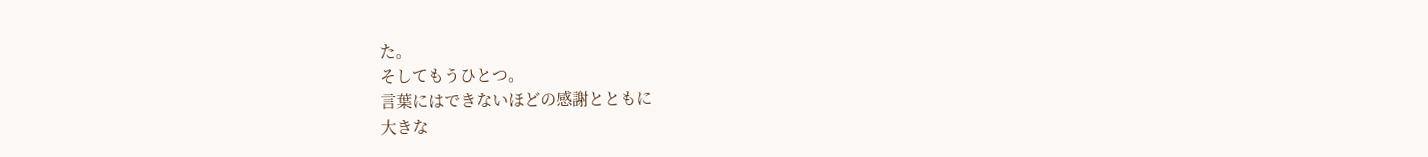た。
そしてもうひとつ。
言葉にはできないほどの感謝とともに
大きな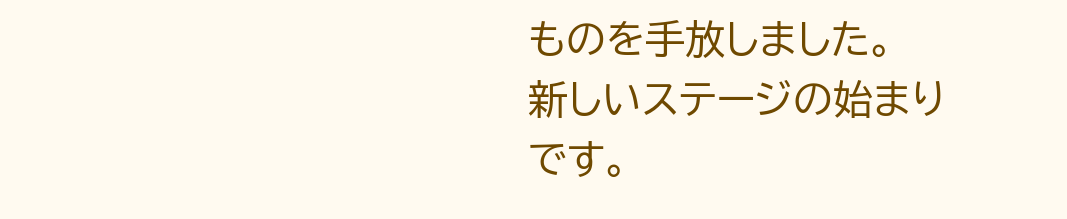ものを手放しました。
新しいステージの始まりです。